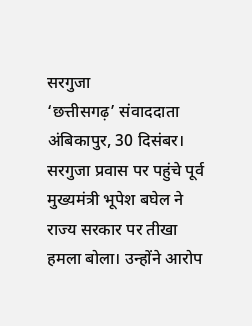सरगुजा
‘छत्तीसगढ़’ संवाददाता
अंबिकापुर, 30 दिसंबर। सरगुजा प्रवास पर पहुंचे पूर्व मुख्यमंत्री भूपेश बघेल ने राज्य सरकार पर तीखा हमला बोला। उन्होंने आरोप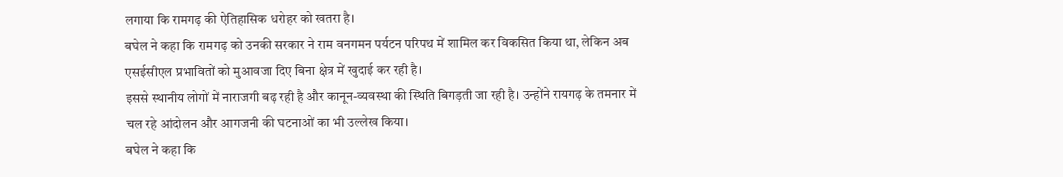लगाया कि रामगढ़ की ऐतिहासिक धरोहर को खतरा है।
बघेल ने कहा कि रामगढ़ को उनकी सरकार ने राम वनगमन पर्यटन परिपथ में शामिल कर विकसित किया था, लेकिन अब एसईसीएल प्रभावितों को मुआवजा दिए बिना क्षेत्र में खुदाई कर रही है।
इससे स्थानीय लोगों में नाराजगी बढ़ रही है और कानून-व्यवस्था की स्थिति बिगड़ती जा रही है। उन्होंने रायगढ़ के तमनार में चल रहे आंदोलन और आगजनी की घटनाओं का भी उल्लेख किया।
बघेल ने कहा कि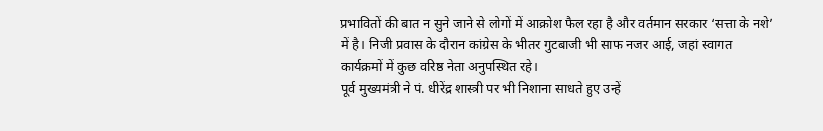प्रभावितों की बात न सुने जाने से लोगों में आक्रोश फैल रहा है और वर्तमान सरकार ‘सत्ता के नशे’ में है। निजी प्रवास के दौरान कांग्रेस के भीतर गुटबाजी भी साफ नजर आई, जहां स्वागत कार्यक्रमों में कुछ वरिष्ठ नेता अनुपस्थित रहे।
पूर्व मुख्यमंत्री ने पं. धीरेंद्र शास्त्री पर भी निशाना साधते हुए उन्हें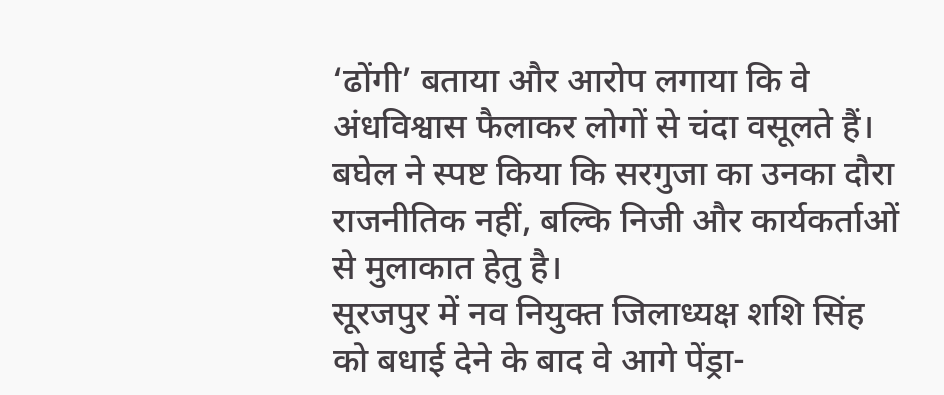‘ढोंगी’ बताया और आरोप लगाया कि वे अंधविश्वास फैलाकर लोगों से चंदा वसूलते हैं।
बघेल ने स्पष्ट किया कि सरगुजा का उनका दौरा राजनीतिक नहीं, बल्कि निजी और कार्यकर्ताओं से मुलाकात हेतु है।
सूरजपुर में नव नियुक्त जिलाध्यक्ष शशि सिंह को बधाई देने के बाद वे आगे पेंड्रा-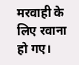मरवाही के लिए रवाना हो गए।